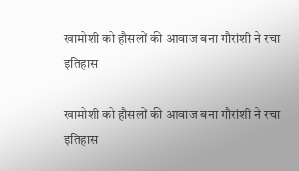खामोशी को हौसलों की आवाज बना गौरांशी ने रचा इतिहास

खामोशी को हौसलों की आवाज बना गौरांशी ने रचा इतिहास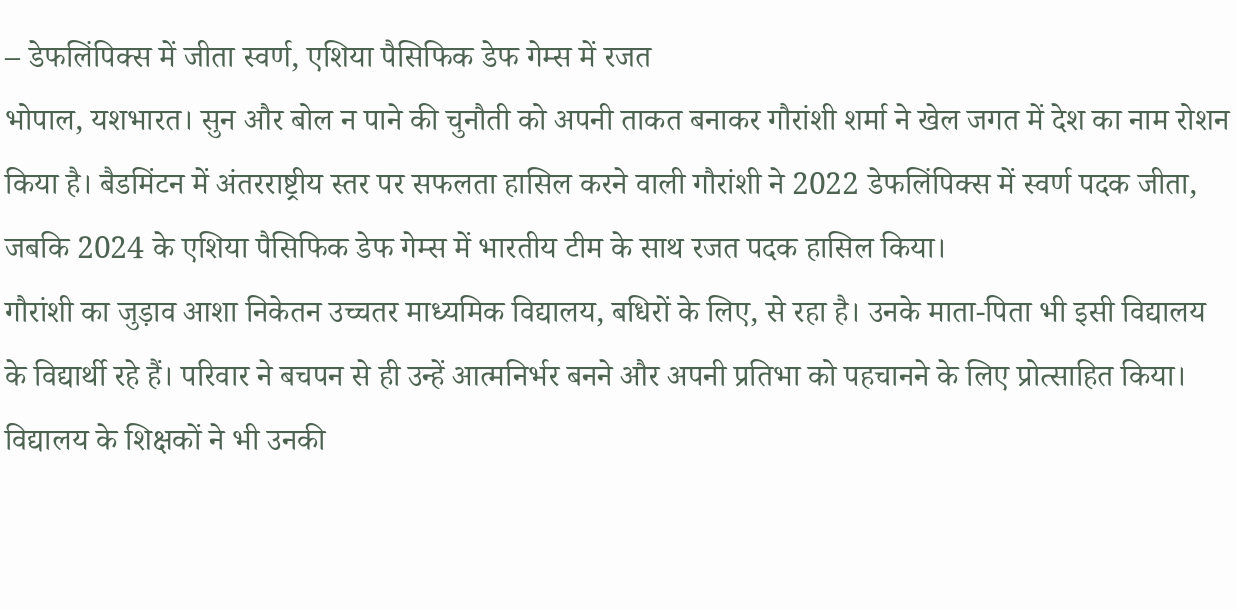– डेफलिंपिक्स में जीता स्वर्ण, एशिया पैसिफिक डेफ गेम्स में रजत
भोपाल, यशभारत। सुन और बोल न पाने की चुनौती को अपनी ताकत बनाकर गौरांशी शर्मा ने खेल जगत में देश का नाम रोशन किया है। बैडमिंटन में अंतरराष्ट्रीय स्तर पर सफलता हासिल करने वाली गौरांशी ने 2022 डेफलिंपिक्स में स्वर्ण पदक जीता, जबकि 2024 के एशिया पैसिफिक डेफ गेम्स में भारतीय टीम के साथ रजत पदक हासिल किया।
गौरांशी का जुड़ाव आशा निकेतन उच्चतर माध्यमिक विद्यालय, बधिरों के लिए, से रहा है। उनके माता-पिता भी इसी विद्यालय के विद्यार्थी रहे हैं। परिवार ने बचपन से ही उन्हें आत्मनिर्भर बनने और अपनी प्रतिभा को पहचानने के लिए प्रोत्साहित किया। विद्यालय के शिक्षकों ने भी उनकी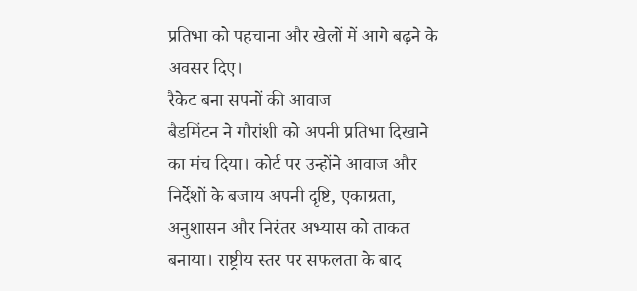प्रतिभा को पहचाना और खेलों में आगे बढ़ने के अवसर दिए।
रैकेट बना सपनों की आवाज
बैडमिंटन ने गौरांशी को अपनी प्रतिभा दिखाने का मंच दिया। कोर्ट पर उन्होंने आवाज और निर्देशों के बजाय अपनी दृष्टि, एकाग्रता, अनुशासन और निरंतर अभ्यास को ताकत बनाया। राष्ट्रीय स्तर पर सफलता के बाद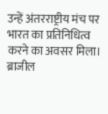उन्हें अंतरराष्ट्रीय मंच पर भारत का प्रतिनिधित्व करने का अवसर मिला। ब्राजील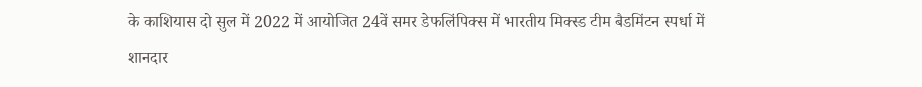के काशियास दो सुल में 2022 में आयोजित 24वें समर डेफलिंपिक्स में भारतीय मिक्स्ड टीम बैडमिंटन स्पर्धा में शानदार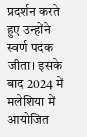प्रदर्शन करते हुए उन्होंने स्वर्ण पदक जीता। इसके बाद 2024 में मलेशिया में आयोजित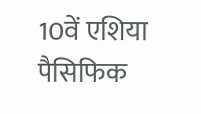10वें एशिया पैसिफिक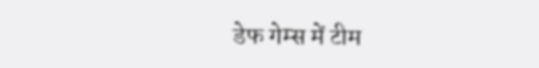डेफ गेम्स में टीम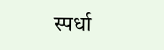स्पर्धा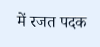में रजत पदक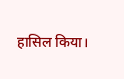हासिल किया।